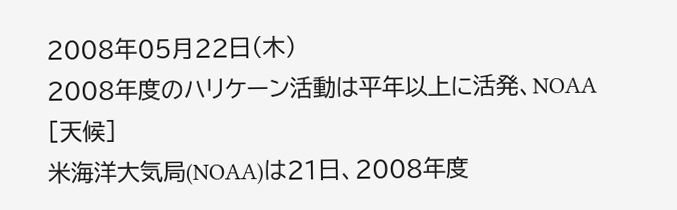2008年05月22日(木)
2008年度のハリケーン活動は平年以上に活発、NOAA
[天候]
米海洋大気局(NOAA)は21日、2008年度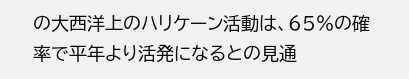の大西洋上のハリケーン活動は、65%の確率で平年より活発になるとの見通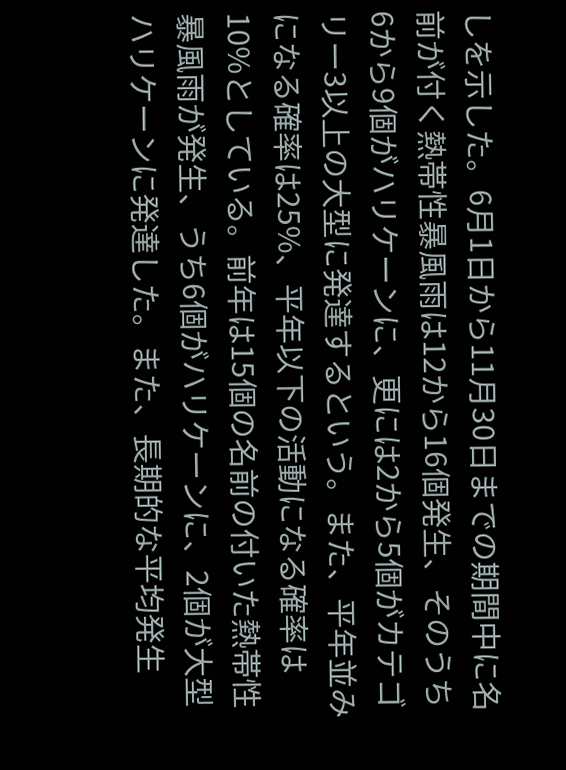しを示した。6月1日から11月30日までの期間中に名前が付く熱帯性暴風雨は12から16個発生、そのうち6から9個がハリケーンに、更には2から5個がカテゴリー3以上の大型に発達するという。また、平年並みになる確率は25%、平年以下の活動になる確率は10%としている。前年は15個の名前の付いた熱帯性暴風雨が発生、うち6個がハリケーンに、2個が大型ハリケーンに発達した。また、長期的な平均発生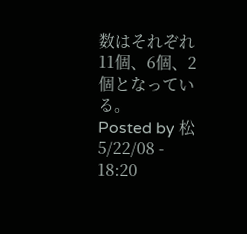数はそれぞれ11個、6個、2個となっている。
Posted by 松 5/22/08 - 18:20